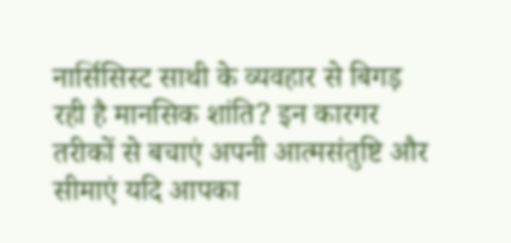नार्सिसिस्ट साथी के व्यवहार से बिगड़ रही है मानसिक शांति? इन कारगर तरीकों से बचाएं अपनी आत्मसंतुष्टि और सीमाएं यदि आपका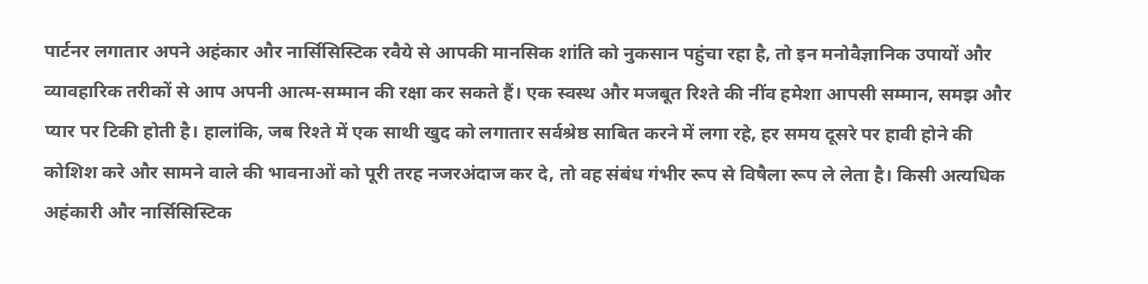पार्टनर लगातार अपने अहंकार और नार्सिसिस्टिक रवैये से आपकी मानसिक शांति को नुकसान पहुंचा रहा है, तो इन मनोवैज्ञानिक उपायों और व्यावहारिक तरीकों से आप अपनी आत्म-सम्मान की रक्षा कर सकते हैं। एक स्वस्थ और मजबूत रिश्ते की नींव हमेशा आपसी सम्मान, समझ और प्यार पर टिकी होती है। हालांकि, जब रिश्ते में एक साथी खुद को लगातार सर्वश्रेष्ठ साबित करने में लगा रहे, हर समय दूसरे पर हावी होने की कोशिश करे और सामने वाले की भावनाओं को पूरी तरह नजरअंदाज कर दे, तो वह संबंध गंभीर रूप से विषैला रूप ले लेता है। किसी अत्यधिक अहंकारी और नार्सिसिस्टिक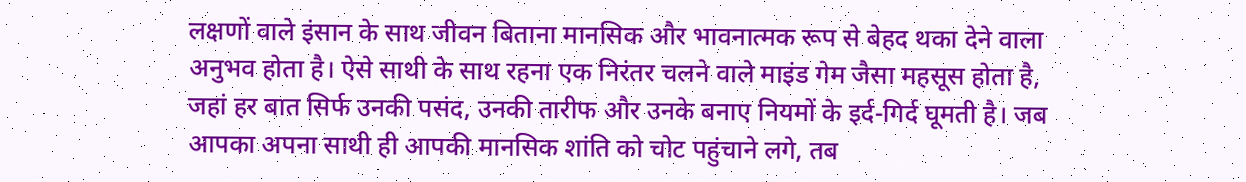लक्षणों वाले इंसान के साथ जीवन बिताना मानसिक और भावनात्मक रूप से बेहद थका देने वाला अनुभव होता है। ऐसे साथी के साथ रहना एक निरंतर चलने वाले माइंड गेम जैसा महसूस होता है, जहां हर बात सिर्फ उनकी पसंद, उनकी तारीफ और उनके बनाए नियमों के इर्द-गिर्द घूमती है। जब आपका अपना साथी ही आपकी मानसिक शांति को चोट पहुंचाने लगे, तब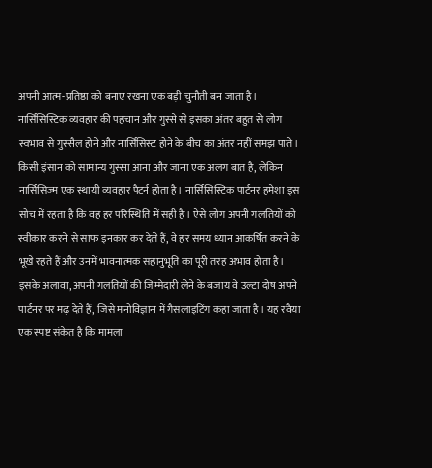अपनी आत्म-प्रतिष्ठा को बनाए रखना एक बड़ी चुनौती बन जाता है। नार्सिसिस्टिक व्यवहार की पहचान और गुस्से से इसका अंतर बहुत से लोग स्वभाव से गुस्सैल होने और नार्सिसिस्ट होने के बीच का अंतर नहीं समझ पाते। किसी इंसान को सामान्य गुस्सा आना और जाना एक अलग बात है, लेकिन नार्सिसिज्म एक स्थायी व्यवहार पैटर्न होता है। नार्सिसिस्टिक पार्टनर हमेशा इस सोच में रहता है कि वह हर परिस्थिति में सही है। ऐसे लोग अपनी गलतियों को स्वीकार करने से साफ इनकार कर देते हैं, वे हर समय ध्यान आकर्षित करने के भूखे रहते हैं और उनमें भावनात्मक सहानुभूति का पूरी तरह अभाव होता है। इसके अलावा, अपनी गलतियों की जिम्मेदारी लेने के बजाय वे उल्टा दोष अपने पार्टनर पर मढ़ देते हैं, जिसे मनोविज्ञान में गैसलाइटिंग कहा जाता है। यह रवैया एक स्पष्ट संकेत है कि मामला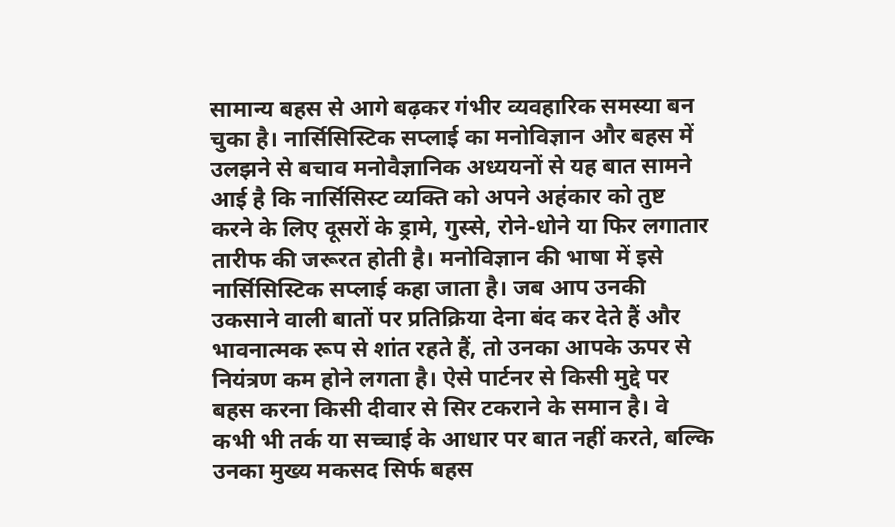सामान्य बहस से आगे बढ़कर गंभीर व्यवहारिक समस्या बन चुका है। नार्सिसिस्टिक सप्लाई का मनोविज्ञान और बहस में उलझने से बचाव मनोवैज्ञानिक अध्ययनों से यह बात सामने आई है कि नार्सिसिस्ट व्यक्ति को अपने अहंकार को तुष्ट करने के लिए दूसरों के ड्रामे, गुस्से, रोने-धोने या फिर लगातार तारीफ की जरूरत होती है। मनोविज्ञान की भाषा में इसे नार्सिसिस्टिक सप्लाई कहा जाता है। जब आप उनकी उकसाने वाली बातों पर प्रतिक्रिया देना बंद कर देते हैं और भावनात्मक रूप से शांत रहते हैं, तो उनका आपके ऊपर से नियंत्रण कम होने लगता है। ऐसे पार्टनर से किसी मुद्दे पर बहस करना किसी दीवार से सिर टकराने के समान है। वे कभी भी तर्क या सच्चाई के आधार पर बात नहीं करते, बल्कि उनका मुख्य मकसद सिर्फ बहस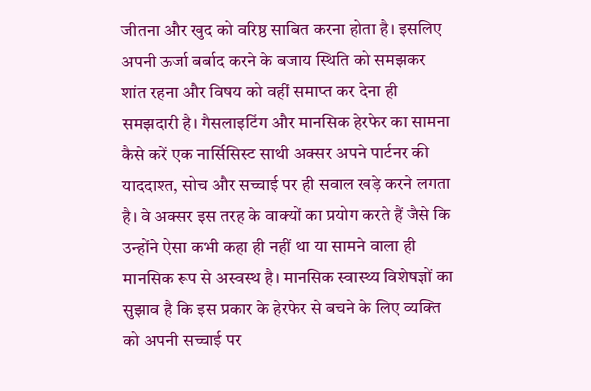जीतना और खुद को वरिष्ठ साबित करना होता है। इसलिए अपनी ऊर्जा बर्बाद करने के बजाय स्थिति को समझकर शांत रहना और विषय को वहीं समाप्त कर देना ही समझदारी है। गैसलाइटिंग और मानसिक हेरफेर का सामना कैसे करें एक नार्सिसिस्ट साथी अक्सर अपने पार्टनर की याददाश्त, सोच और सच्चाई पर ही सवाल खड़े करने लगता है। वे अक्सर इस तरह के वाक्यों का प्रयोग करते हैं जैसे कि उन्होंने ऐसा कभी कहा ही नहीं था या सामने वाला ही मानसिक रूप से अस्वस्थ है। मानसिक स्वास्थ्य विशेषज्ञों का सुझाव है कि इस प्रकार के हेरफेर से बचने के लिए व्यक्ति को अपनी सच्चाई पर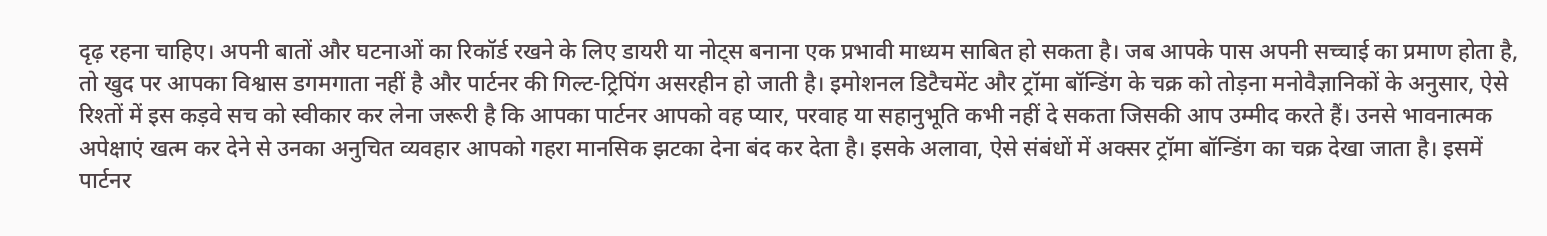दृढ़ रहना चाहिए। अपनी बातों और घटनाओं का रिकॉर्ड रखने के लिए डायरी या नोट्स बनाना एक प्रभावी माध्यम साबित हो सकता है। जब आपके पास अपनी सच्चाई का प्रमाण होता है, तो खुद पर आपका विश्वास डगमगाता नहीं है और पार्टनर की गिल्ट-ट्रिपिंग असरहीन हो जाती है। इमोशनल डिटैचमेंट और ट्रॉमा बॉन्डिंग के चक्र को तोड़ना मनोवैज्ञानिकों के अनुसार, ऐसे रिश्तों में इस कड़वे सच को स्वीकार कर लेना जरूरी है कि आपका पार्टनर आपको वह प्यार, परवाह या सहानुभूति कभी नहीं दे सकता जिसकी आप उम्मीद करते हैं। उनसे भावनात्मक अपेक्षाएं खत्म कर देने से उनका अनुचित व्यवहार आपको गहरा मानसिक झटका देना बंद कर देता है। इसके अलावा, ऐसे संबंधों में अक्सर ट्रॉमा बॉन्डिंग का चक्र देखा जाता है। इसमें पार्टनर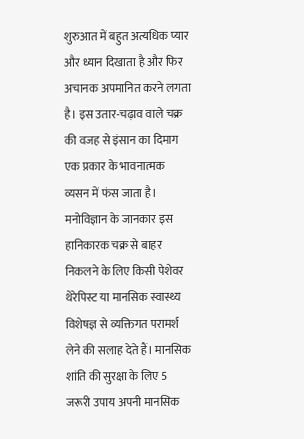शुरुआत में बहुत अत्यधिक प्यार और ध्यान दिखाता है और फिर अचानक अपमानित करने लगता है। इस उतार-चढ़ाव वाले चक्र की वजह से इंसान का दिमाग एक प्रकार के भावनात्मक व्यसन में फंस जाता है। मनोविज्ञान के जानकार इस हानिकारक चक्र से बाहर निकलने के लिए किसी पेशेवर थेरेपिस्ट या मानसिक स्वास्थ्य विशेषज्ञ से व्यक्तिगत परामर्श लेने की सलाह देते हैं। मानसिक शांति की सुरक्षा के लिए 5 जरूरी उपाय अपनी मानसिक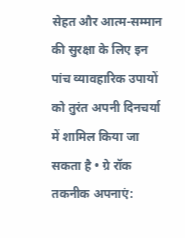सेहत और आत्म-सम्मान की सुरक्षा के लिए इन पांच व्यावहारिक उपायों को तुरंत अपनी दिनचर्या में शामिल किया जा सकता है • ग्रे रॉक तकनीक अपनाएं: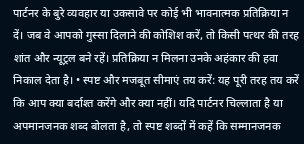पार्टनर के बुरे व्यवहार या उकसावे पर कोई भी भावनात्मक प्रतिक्रिया न दें। जब वे आपको गुस्सा दिलाने की कोशिश करें, तो किसी पत्थर की तरह शांत और न्यूट्रल बने रहें। प्रतिक्रिया न मिलना उनके अहंकार की हवा निकाल देता है। • स्पष्ट और मजबूत सीमाएं तय करें: यह पूरी तरह तय करें कि आप क्या बर्दाश्त करेंगे और क्या नहीं। यदि पार्टनर चिल्लाता है या अपमानजनक शब्द बोलता है, तो स्पष्ट शब्दों में कहें कि सम्मानजनक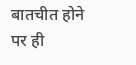बातचीत होने पर ही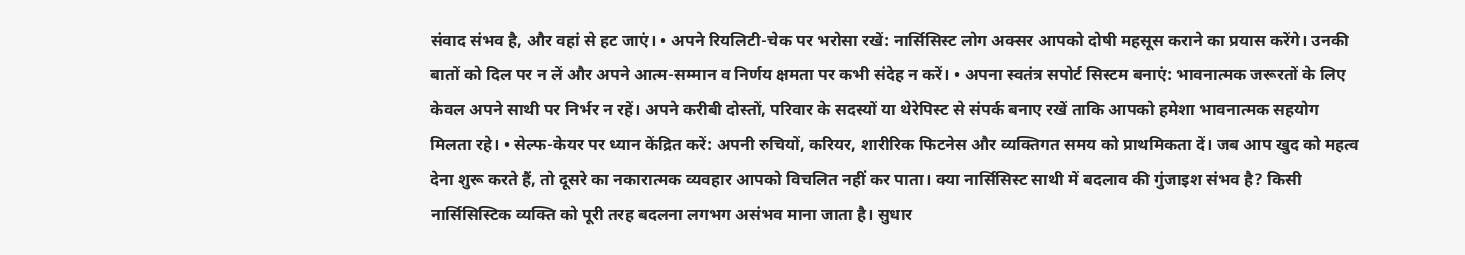संवाद संभव है, और वहां से हट जाएं। • अपने रियलिटी-चेक पर भरोसा रखें: नार्सिसिस्ट लोग अक्सर आपको दोषी महसूस कराने का प्रयास करेंगे। उनकी बातों को दिल पर न लें और अपने आत्म-सम्मान व निर्णय क्षमता पर कभी संदेह न करें। • अपना स्वतंत्र सपोर्ट सिस्टम बनाएं: भावनात्मक जरूरतों के लिए केवल अपने साथी पर निर्भर न रहें। अपने करीबी दोस्तों, परिवार के सदस्यों या थेरेपिस्ट से संपर्क बनाए रखें ताकि आपको हमेशा भावनात्मक सहयोग मिलता रहे। • सेल्फ-केयर पर ध्यान केंद्रित करें: अपनी रुचियों, करियर, शारीरिक फिटनेस और व्यक्तिगत समय को प्राथमिकता दें। जब आप खुद को महत्व देना शुरू करते हैं, तो दूसरे का नकारात्मक व्यवहार आपको विचलित नहीं कर पाता। क्या नार्सिसिस्ट साथी में बदलाव की गुंजाइश संभव है? किसी नार्सिसिस्टिक व्यक्ति को पूरी तरह बदलना लगभग असंभव माना जाता है। सुधार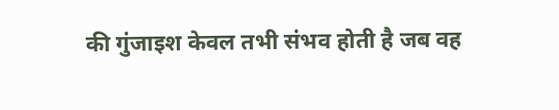की गुंजाइश केवल तभी संभव होती है जब वह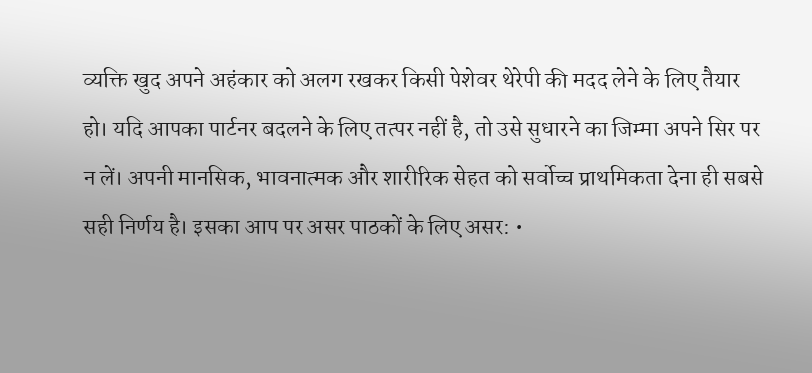व्यक्ति खुद अपने अहंकार को अलग रखकर किसी पेशेवर थेरेपी की मदद लेने के लिए तैयार हो। यदि आपका पार्टनर बदलने के लिए तत्पर नहीं है, तो उसे सुधारने का जिम्मा अपने सिर पर न लें। अपनी मानसिक, भावनात्मक और शारीरिक सेहत को सर्वोच्च प्राथमिकता देना ही सबसे सही निर्णय है। इसका आप पर असर पाठकों के लिए असर: •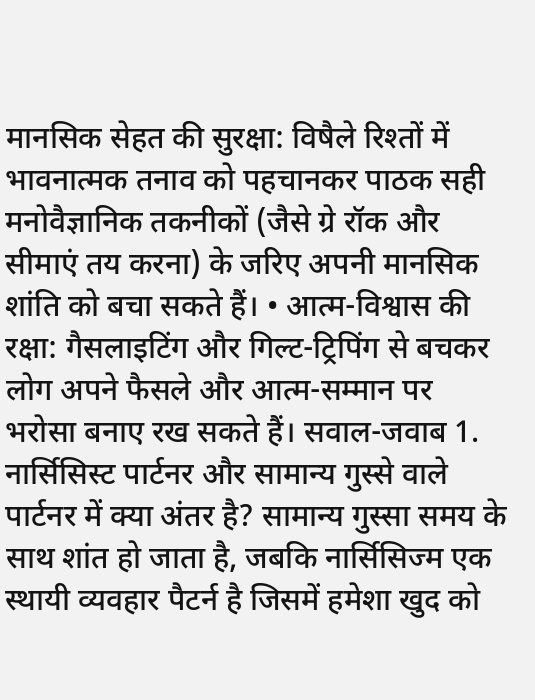मानसिक सेहत की सुरक्षा: विषैले रिश्तों में भावनात्मक तनाव को पहचानकर पाठक सही मनोवैज्ञानिक तकनीकों (जैसे ग्रे रॉक और सीमाएं तय करना) के जरिए अपनी मानसिक शांति को बचा सकते हैं। • आत्म-विश्वास की रक्षा: गैसलाइटिंग और गिल्ट-ट्रिपिंग से बचकर लोग अपने फैसले और आत्म-सम्मान पर भरोसा बनाए रख सकते हैं। सवाल-जवाब 1. नार्सिसिस्ट पार्टनर और सामान्य गुस्से वाले पार्टनर में क्या अंतर है? सामान्य गुस्सा समय के साथ शांत हो जाता है, जबकि नार्सिसिज्म एक स्थायी व्यवहार पैटर्न है जिसमें हमेशा खुद को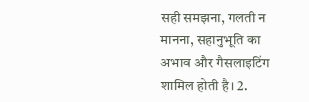सही समझना, गलती न मानना, सहानुभूति का अभाव और गैसलाइटिंग शामिल होती है। 2.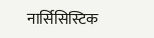नार्सिसिस्टिक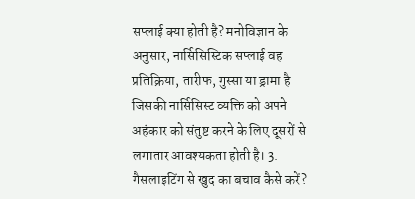सप्लाई क्या होती है? मनोविज्ञान के अनुसार, नार्सिसिस्टिक सप्लाई वह प्रतिक्रिया, तारीफ, गुस्सा या ड्रामा है जिसकी नार्सिसिस्ट व्यक्ति को अपने अहंकार को संतुष्ट करने के लिए दूसरों से लगातार आवश्यकता होती है। 3. गैसलाइटिंग से खुद का बचाव कैसे करें?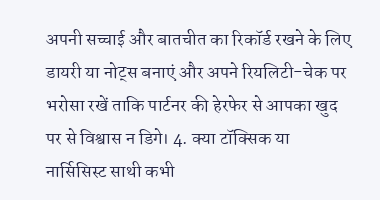अपनी सच्चाई और बातचीत का रिकॉर्ड रखने के लिए डायरी या नोट्स बनाएं और अपने रियलिटी-चेक पर भरोसा रखें ताकि पार्टनर की हेरफेर से आपका खुद पर से विश्वास न डिगे। 4. क्या टॉक्सिक या नार्सिसिस्ट साथी कभी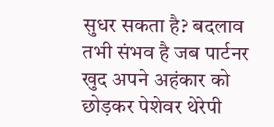सुधर सकता है? बदलाव तभी संभव है जब पार्टनर खुद अपने अहंकार को छोड़कर पेशेवर थेरेपी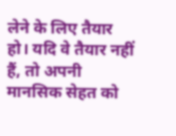लेने के लिए तैयार हो। यदि वे तैयार नहीं हैं, तो अपनी मानसिक सेहत को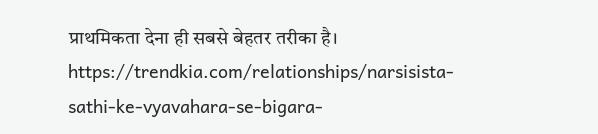प्राथमिकता देना ही सबसे बेहतर तरीका है। https://trendkia.com/relationships/narsisista-sathi-ke-vyavahara-se-bigara-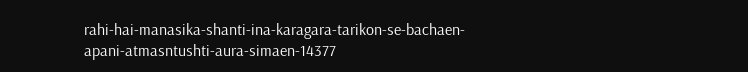rahi-hai-manasika-shanti-ina-karagara-tarikon-se-bachaen-apani-atmasntushti-aura-simaen-14377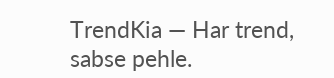TrendKia — Har trend, sabse pehle.